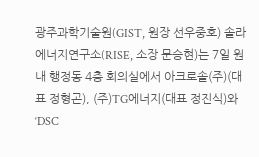광주과학기술원(GIST, 원장 선우중호) 솔라에너지연구소(RISE, 소장 문승현)는 7일 원내 행정동 4층 회의실에서 아크로솔(주)(대표 정형곤), (주)TG에너지(대표 정진식)와 ‘DSC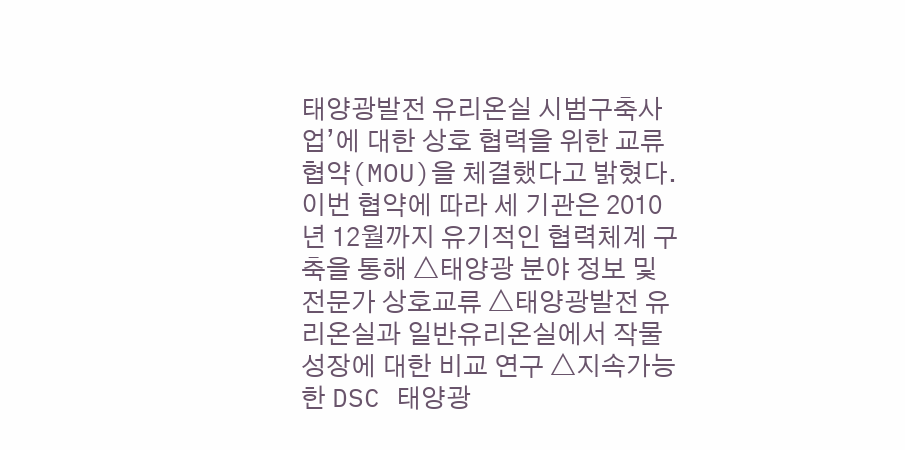태양광발전 유리온실 시범구축사업’에 대한 상호 협력을 위한 교류 협약(MOU)을 체결했다고 밝혔다.
이번 협약에 따라 세 기관은 2010년 12월까지 유기적인 협력체계 구축을 통해 △태양광 분야 정보 및 전문가 상호교류 △태양광발전 유리온실과 일반유리온실에서 작물성장에 대한 비교 연구 △지속가능한 DSC 태양광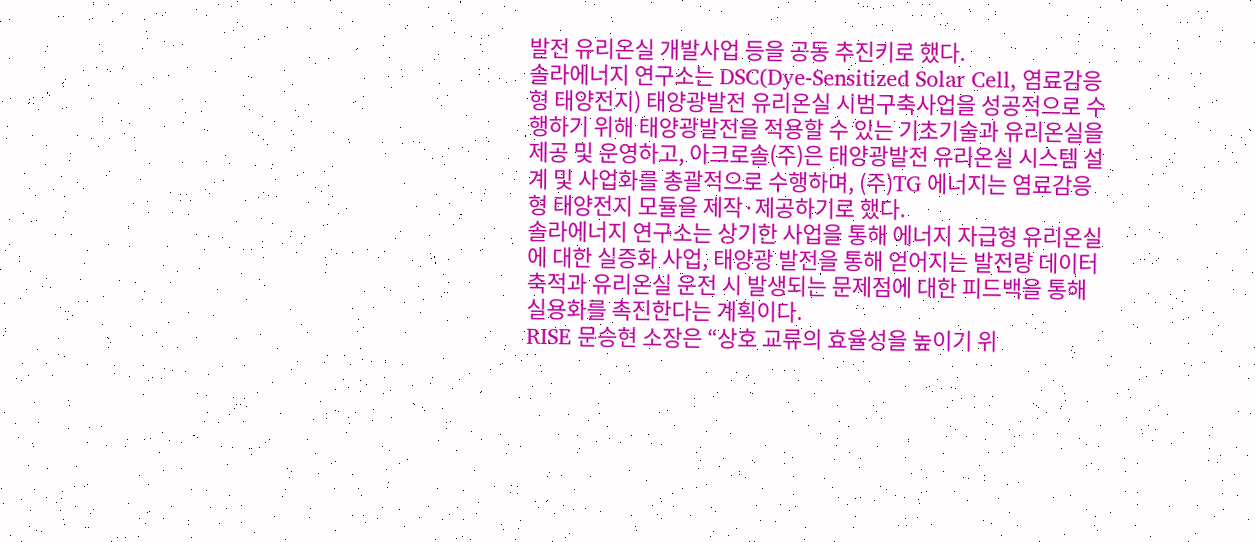발전 유리온실 개발사업 등을 공동 추진키로 했다.
솔라에너지 연구소는 DSC(Dye-Sensitized Solar Cell, 염료감응형 태양전지) 태양광발전 유리온실 시범구축사업을 성공적으로 수행하기 위해 태양광발전을 적용할 수 있는 기초기술과 유리온실을 제공 및 운영하고, 아크로솔(주)은 태양광발전 유리온실 시스템 설계 및 사업화를 총괄적으로 수행하며, (주)TG 에너지는 염료감응형 태양전지 모듈을 제작·제공하기로 했다.
솔라에너지 연구소는 상기한 사업을 통해 에너지 자급형 유리온실에 대한 실증화 사업, 태양광 발전을 통해 얻어지는 발전량 데이터 축적과 유리온실 운전 시 발생되는 문제점에 대한 피드백을 통해 실용화를 촉진한다는 계획이다.
RISE 문승현 소장은 “상호 교류의 효율성을 높이기 위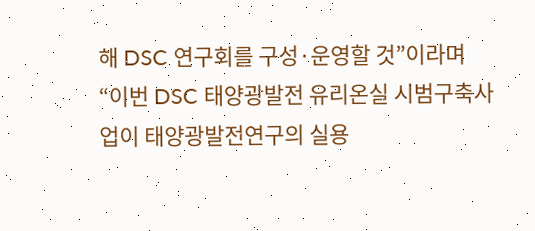해 DSC 연구회를 구성·운영할 것”이라며 “이번 DSC 태양광발전 유리온실 시범구축사업이 태양광발전연구의 실용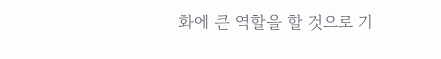화에 큰 역할을 할 것으로 기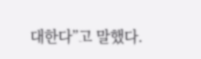대한다”고 말했다.